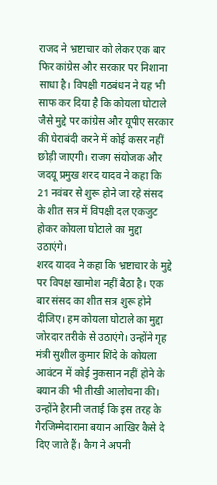राजद ने भ्रष्टाचार को लेकर एक बार फिर कांग्रेस और सरकार पर निशाना साधा है। विपक्षी गठबंधन ने यह भी साफ कर दिया है कि कोयला घोटाले जैसे मुद्दे पर कांग्रेस और यूपीए सरकार की घेराबंदी करने में कोई कसर नहीं छोड़ी जाएगी। राजग संयोजक और जदयू प्रमुख शरद यादव ने कहा कि 21 नवंबर से शुरू होने जा रहे संसद के शीत सत्र में विपक्षी दल एकजुट होकर कोयला घोटाले का मुद्दा उठाएंगे।
शरद यादव ने कहा कि भ्रष्टाचार के मुद्दे पर विपक्ष खामोश नहीं बैठा है। एक बार संसद का शीत सत्र शुरू होने दीजिए। हम कोयला घोटाले का मुद्दा जोरदार तरीके से उठाएंगे। उन्होंने गृह मंत्री सुशील कुमार शिंदे के कोयला आवंटन में कोई नुकसान नहीं होने के बयान की भी तीखी आलोचना की। उन्होंने हैरानी जताई कि इस तरह के गैरजिम्मेदाराना बयान आखिर कैसे दे दिए जाते हैं। कैग ने अपनी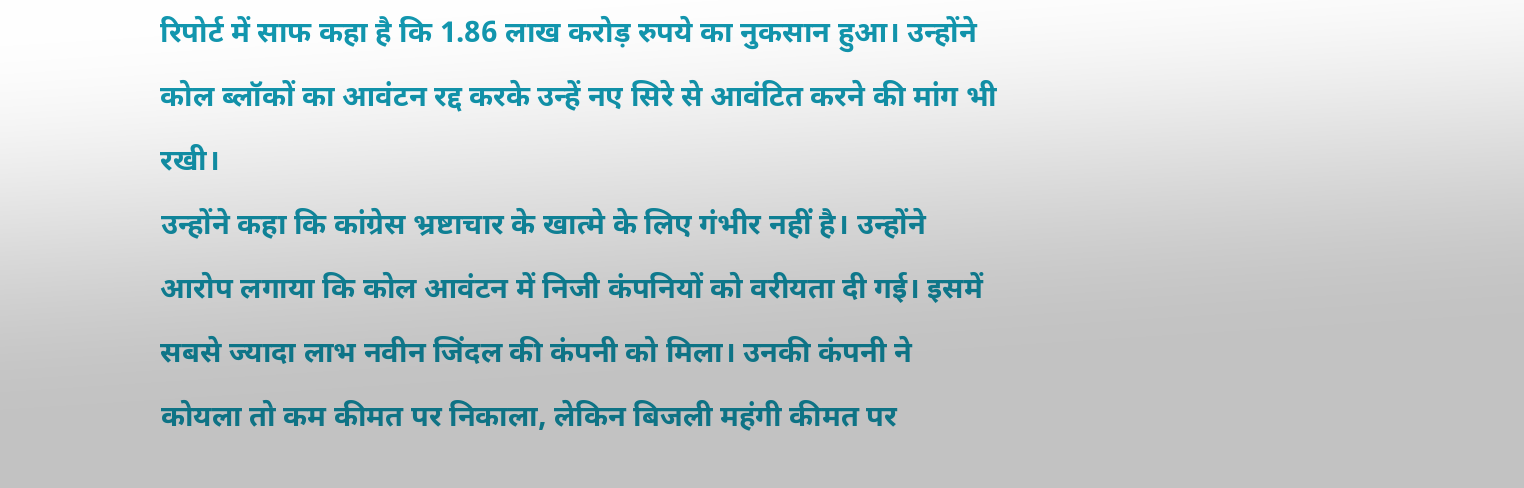रिपोर्ट में साफ कहा है कि 1.86 लाख करोड़ रुपये का नुकसान हुआ। उन्होंने कोल ब्लॉकों का आवंटन रद्द करके उन्हें नए सिरे से आवंटित करने की मांग भी रखी।
उन्होंने कहा कि कांग्रेस भ्रष्टाचार के खात्मे के लिए गंभीर नहीं है। उन्होंने आरोप लगाया कि कोल आवंटन में निजी कंपनियों को वरीयता दी गई। इसमें सबसे ज्यादा लाभ नवीन जिंदल की कंपनी को मिला। उनकी कंपनी ने कोयला तो कम कीमत पर निकाला, लेकिन बिजली महंगी कीमत पर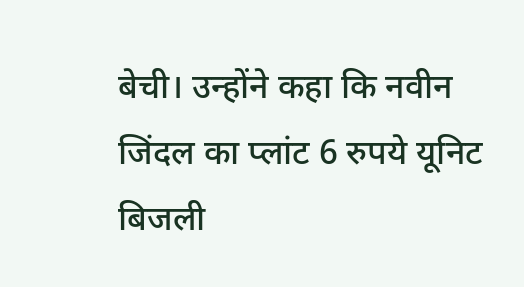बेची। उन्होंने कहा कि नवीन जिंदल का प्लांट 6 रुपये यूनिट बिजली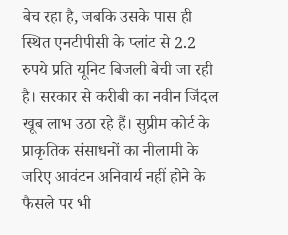बेच रहा है, जबकि उसके पास ही स्थित एनटीपीसी के प्लांट से 2.2 रुपये प्रति यूनिट बिजली बेची जा रही है। सरकार से करीबी का नवीन जिंदल खूब लाभ उठा रहे हैं। सुप्रीम कोर्ट के प्राकृतिक संसाधनों का नीलामी के जरिए आवंटन अनिवार्य नहीं होने के फैसले पर भी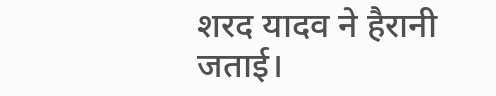शरद यादव ने हैरानी जताई।